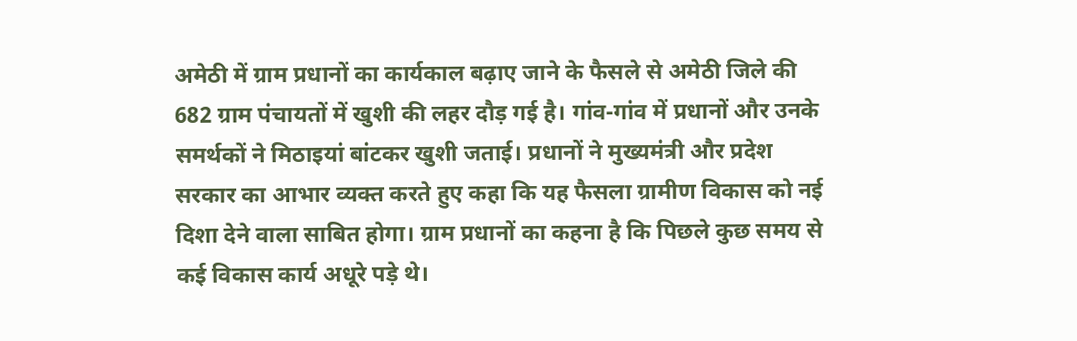अमेठी में ग्राम प्रधानों का कार्यकाल बढ़ाए जाने के फैसले से अमेठी जिले की 682 ग्राम पंचायतों में खुशी की लहर दौड़ गई है। गांव-गांव में प्रधानों और उनके समर्थकों ने मिठाइयां बांटकर खुशी जताई। प्रधानों ने मुख्यमंत्री और प्रदेश सरकार का आभार व्यक्त करते हुए कहा कि यह फैसला ग्रामीण विकास को नई दिशा देने वाला साबित होगा। ग्राम प्रधानों का कहना है कि पिछले कुछ समय से कई विकास कार्य अधूरे पड़े थे।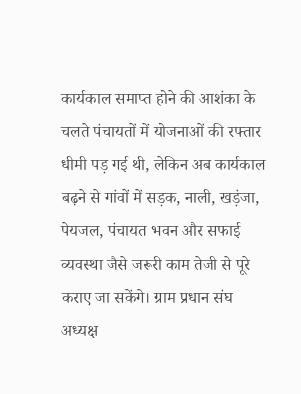कार्यकाल समाप्त होने की आशंका के चलते पंचायतों में योजनाओं की रफ्तार धीमी पड़ गई थी, लेकिन अब कार्यकाल बढ़ने से गांवों में सड़क, नाली, खड़ंजा, पेयजल, पंचायत भवन और सफाई व्यवस्था जैसे जरूरी काम तेजी से पूरे कराए जा सकेंगे। ग्राम प्रधान संघ अध्यक्ष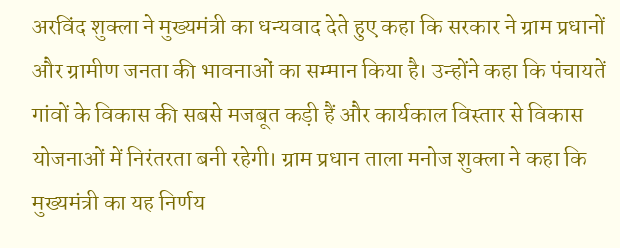अरविंद शुक्ला ने मुख्यमंत्री का धन्यवाद देते हुए कहा कि सरकार ने ग्राम प्रधानों और ग्रामीण जनता की भावनाओं का सम्मान किया है। उन्होंने कहा कि पंचायतें गांवों के विकास की सबसे मजबूत कड़ी हैं और कार्यकाल विस्तार से विकास योजनाओं में निरंतरता बनी रहेगी। ग्राम प्रधान ताला मनोज शुक्ला ने कहा कि मुख्यमंत्री का यह निर्णय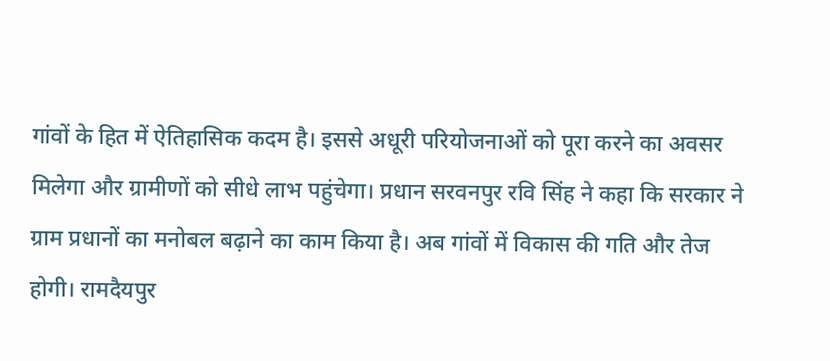गांवों के हित में ऐतिहासिक कदम है। इससे अधूरी परियोजनाओं को पूरा करने का अवसर मिलेगा और ग्रामीणों को सीधे लाभ पहुंचेगा। प्रधान सरवनपुर रवि सिंह ने कहा कि सरकार ने ग्राम प्रधानों का मनोबल बढ़ाने का काम किया है। अब गांवों में विकास की गति और तेज होगी। रामदैयपुर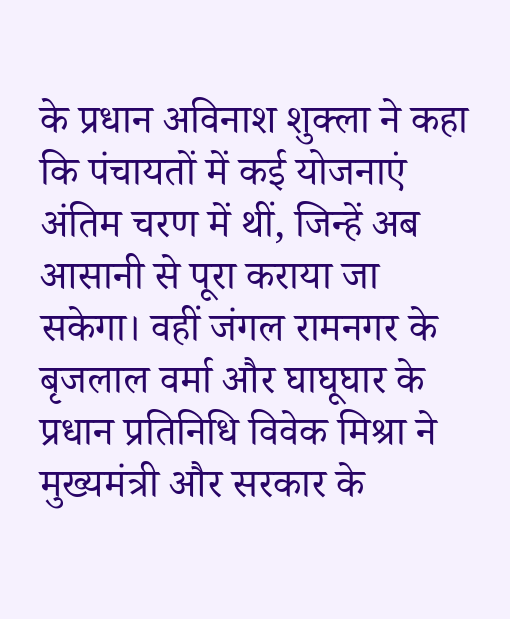के प्रधान अविनाश शुक्ला ने कहा कि पंचायतों में कई योजनाएं अंतिम चरण में थीं, जिन्हें अब आसानी से पूरा कराया जा सकेगा। वहीं जंगल रामनगर के बृजलाल वर्मा और घाघूघार के प्रधान प्रतिनिधि विवेक मिश्रा ने मुख्यमंत्री और सरकार के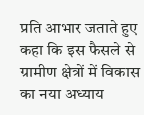प्रति आभार जताते हुए कहा कि इस फैसले से ग्रामीण क्षेत्रों में विकास का नया अध्याय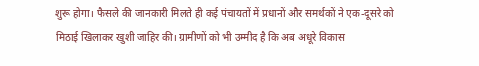शुरू होगा। फैसले की जानकारी मिलते ही कई पंचायतों में प्रधानों और समर्थकों ने एक-दूसरे को मिठाई खिलाकर खुशी जाहिर की। ग्रामीणों को भी उम्मीद है कि अब अधूरे विकास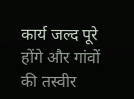कार्य जल्द पूरे होंगे और गांवों की तस्वीर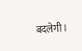बदलेगी।